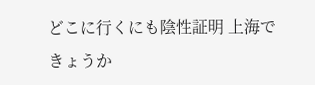どこに行くにも陰性証明 上海できょうか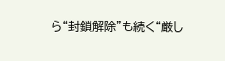ら“封鎖解除”も続く“厳し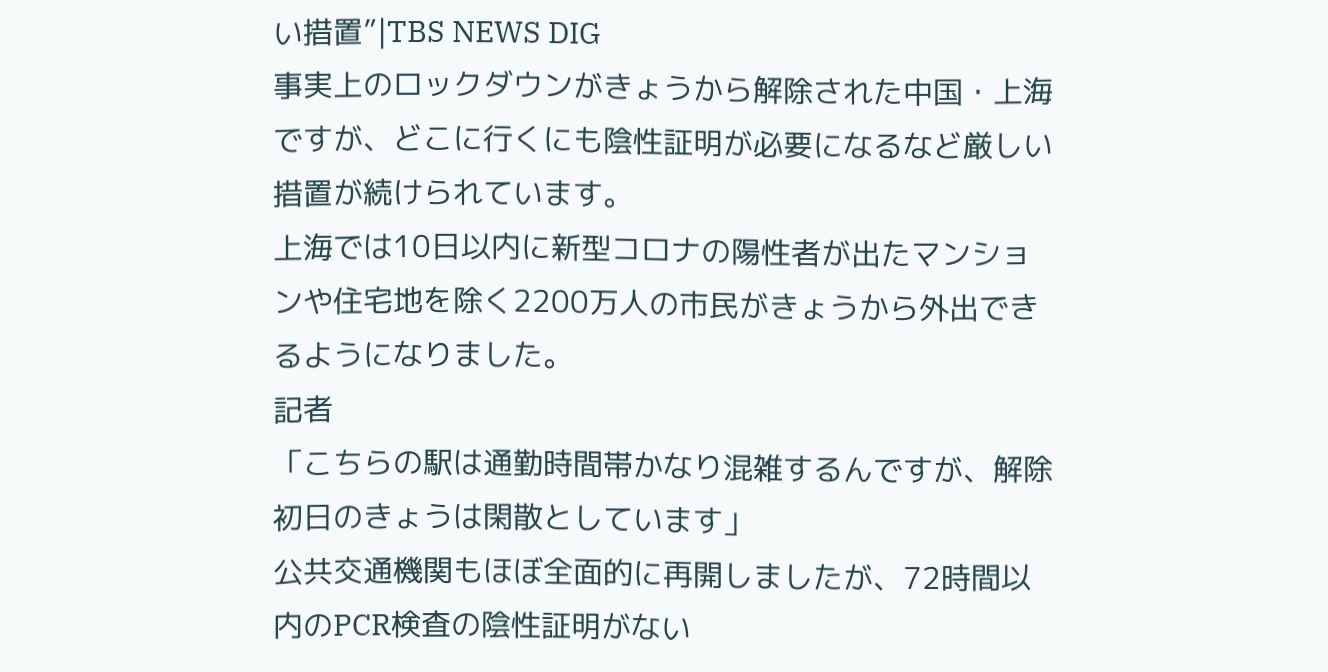い措置”|TBS NEWS DIG
事実上のロックダウンがきょうから解除された中国・上海ですが、どこに行くにも陰性証明が必要になるなど厳しい措置が続けられています。
上海では10日以内に新型コロナの陽性者が出たマンションや住宅地を除く2200万人の市民がきょうから外出できるようになりました。
記者
「こちらの駅は通勤時間帯かなり混雑するんですが、解除初日のきょうは閑散としています」
公共交通機関もほぼ全面的に再開しましたが、72時間以内のPCR検査の陰性証明がない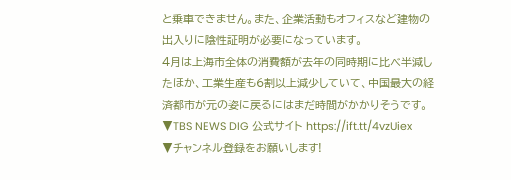と乗車できません。また、企業活動もオフィスなど建物の出入りに陰性証明が必要になっています。
4月は上海市全体の消費額が去年の同時期に比べ半減したほか、工業生産も6割以上減少していて、中国最大の経済都市が元の姿に戻るにはまだ時間がかかりそうです。
▼TBS NEWS DIG 公式サイト https://ift.tt/4vzUiex
▼チャンネル登録をお願いします!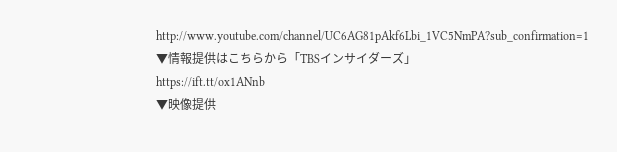http://www.youtube.com/channel/UC6AG81pAkf6Lbi_1VC5NmPA?sub_confirmation=1
▼情報提供はこちらから「TBSインサイダーズ」
https://ift.tt/ox1ANnb
▼映像提供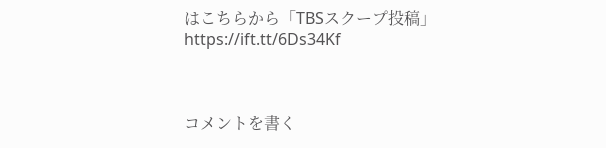はこちらから「TBSスクープ投稿」
https://ift.tt/6Ds34Kf



コメントを書く